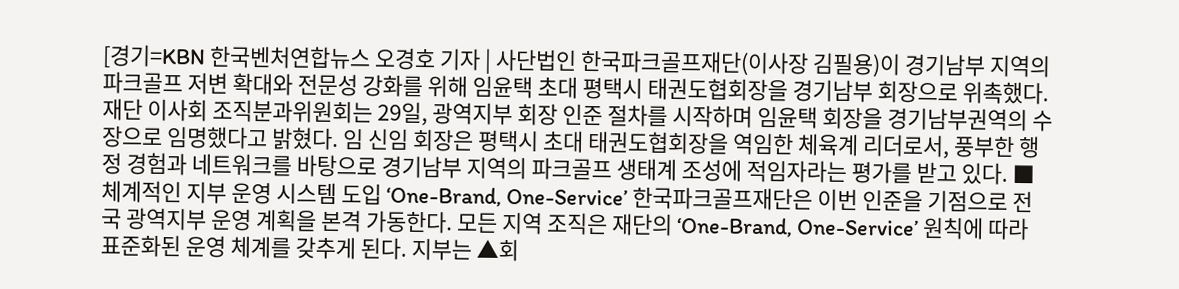[경기=KBN 한국벤처연합뉴스 오경호 기자 | 사단법인 한국파크골프재단(이사장 김필용)이 경기남부 지역의 파크골프 저변 확대와 전문성 강화를 위해 임윤택 초대 평택시 태권도협회장을 경기남부 회장으로 위촉했다. 재단 이사회 조직분과위원회는 29일, 광역지부 회장 인준 절차를 시작하며 임윤택 회장을 경기남부권역의 수장으로 임명했다고 밝혔다. 임 신임 회장은 평택시 초대 태권도협회장을 역임한 체육계 리더로서, 풍부한 행정 경험과 네트워크를 바탕으로 경기남부 지역의 파크골프 생태계 조성에 적임자라는 평가를 받고 있다. ■ 체계적인 지부 운영 시스템 도입 ‘One-Brand, One-Service’ 한국파크골프재단은 이번 인준을 기점으로 전국 광역지부 운영 계획을 본격 가동한다. 모든 지역 조직은 재단의 ‘One-Brand, One-Service’ 원칙에 따라 표준화된 운영 체계를 갖추게 된다. 지부는 ▲회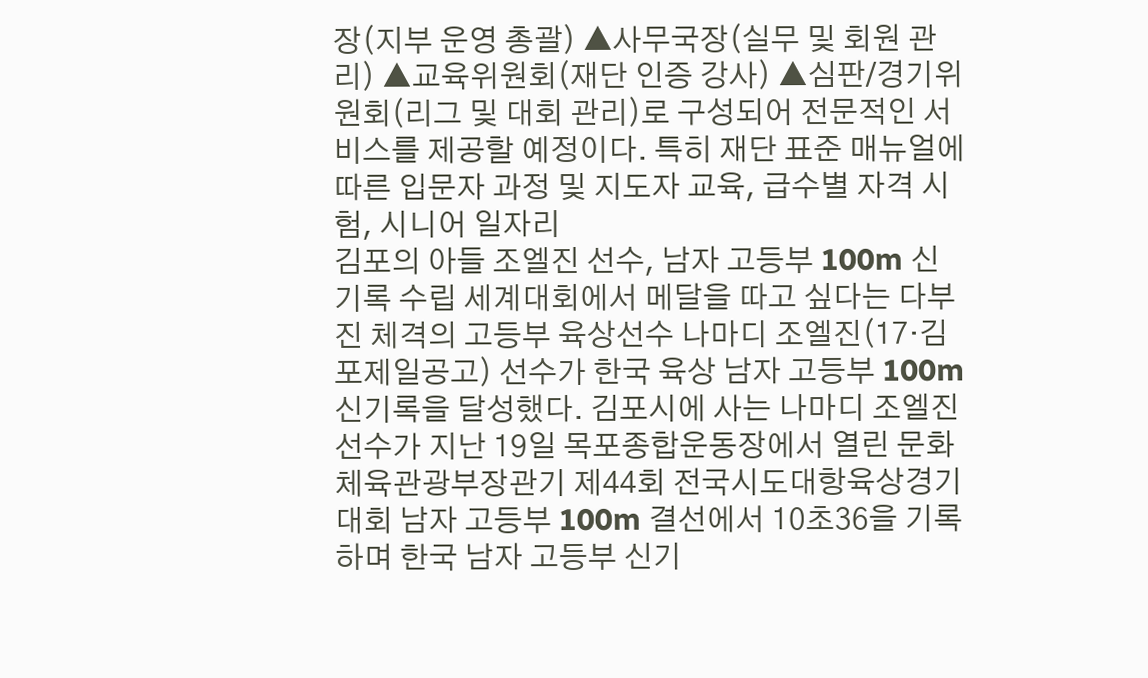장(지부 운영 총괄) ▲사무국장(실무 및 회원 관리) ▲교육위원회(재단 인증 강사) ▲심판/경기위원회(리그 및 대회 관리)로 구성되어 전문적인 서비스를 제공할 예정이다. 특히 재단 표준 매뉴얼에 따른 입문자 과정 및 지도자 교육, 급수별 자격 시험, 시니어 일자리
김포의 아들 조엘진 선수, 남자 고등부 100m 신기록 수립 세계대회에서 메달을 따고 싶다는 다부진 체격의 고등부 육상선수 나마디 조엘진(17·김포제일공고) 선수가 한국 육상 남자 고등부 100m 신기록을 달성했다. 김포시에 사는 나마디 조엘진 선수가 지난 19일 목포종합운동장에서 열린 문화체육관광부장관기 제44회 전국시도대항육상경기대회 남자 고등부 100m 결선에서 10초36을 기록하며 한국 남자 고등부 신기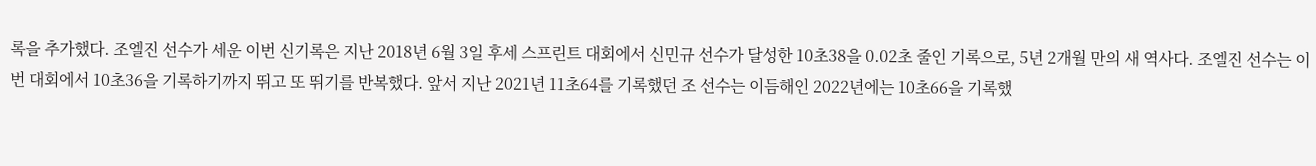록을 추가했다. 조엘진 선수가 세운 이번 신기록은 지난 2018년 6월 3일 후세 스프린트 대회에서 신민규 선수가 달성한 10초38을 0.02초 줄인 기록으로, 5년 2개월 만의 새 역사다. 조엘진 선수는 이번 대회에서 10초36을 기록하기까지 뛰고 또 뛰기를 반복했다. 앞서 지난 2021년 11초64를 기록했던 조 선수는 이듬해인 2022년에는 10초66을 기록했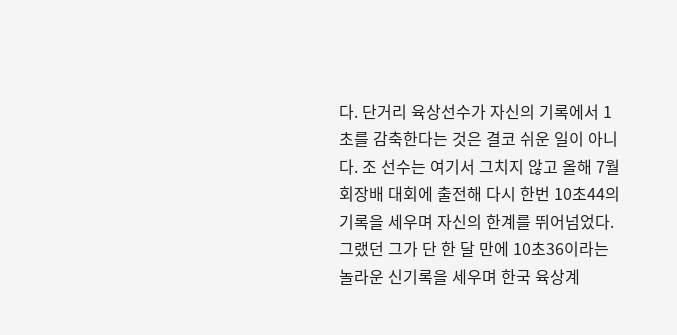다. 단거리 육상선수가 자신의 기록에서 1초를 감축한다는 것은 결코 쉬운 일이 아니다. 조 선수는 여기서 그치지 않고 올해 7월 회장배 대회에 출전해 다시 한번 10초44의 기록을 세우며 자신의 한계를 뛰어넘었다. 그랬던 그가 단 한 달 만에 10초36이라는 놀라운 신기록을 세우며 한국 육상계